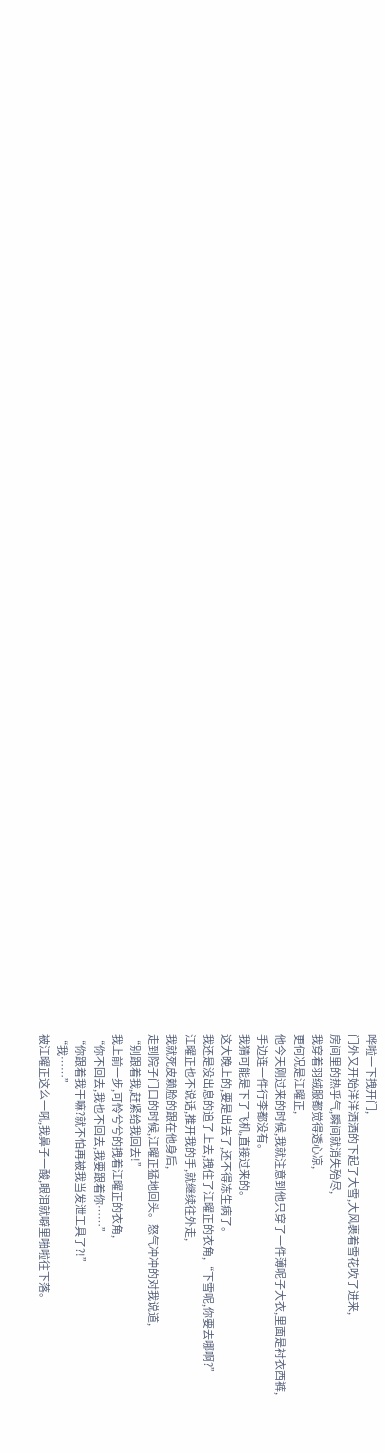哗啦一下拽开门,
门外又开始洋洋洒洒的下起了大雪,大风裹着雪花吹了进来,
房间里的热乎气,瞬间就消失殆尽,
我穿着羽绒服都觉得透心凉,
更何况是江曜正,
他今天刚过来的时候,我就注意到他只穿了一件薄呢子大衣,里面是衬衣西裤,
手边连一件行李都没有。
我猜可能是下了飞机,直接过来的。
这大晚上的,要是出去了,还不得冻生病了。
我还是没出息的追了上去,拽住了江曜正的衣角,“下雪呢,你要去哪啊?”
江曜正也不说话,推开我的手,就继续往外走,
我就死皮赖脸的跟在他身后,
走到院子门口的时候,江曜正猛地回头。怒气冲冲的对我说道,
“别跟着我,赶紧给我回去!”
我上前一步,可怜兮兮的拽着江曜正的衣角,
“你不回去,我也不回去,我要跟着你……”
“你跟着我干嘛?就不怕再被我当发泄工具了?!”
“我……”
被江曜正这么一吼,我鼻子一酸,眼泪就噼里啪啦往下落。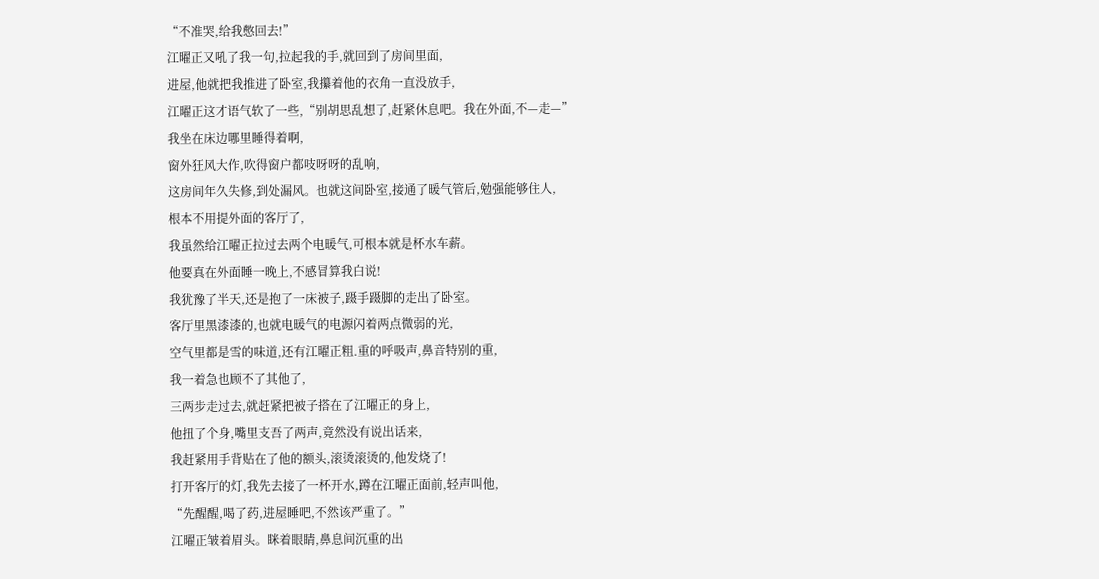“不准哭,给我憋回去!”
江曜正又吼了我一句,拉起我的手,就回到了房间里面,
进屋,他就把我推进了卧室,我攥着他的衣角一直没放手,
江曜正这才语气软了一些,“别胡思乱想了,赶紧休息吧。我在外面,不—走—”
我坐在床边哪里睡得着啊,
窗外狂风大作,吹得窗户都吱呀呀的乱响,
这房间年久失修,到处漏风。也就这间卧室,接通了暖气管后,勉强能够住人,
根本不用提外面的客厅了,
我虽然给江曜正拉过去两个电暖气,可根本就是杯水车薪。
他要真在外面睡一晚上,不感冒算我白说!
我犹豫了半天,还是抱了一床被子,蹑手蹑脚的走出了卧室。
客厅里黑漆漆的,也就电暖气的电源闪着两点微弱的光,
空气里都是雪的味道,还有江曜正粗.重的呼吸声,鼻音特别的重,
我一着急也顾不了其他了,
三两步走过去,就赶紧把被子搭在了江曜正的身上,
他扭了个身,嘴里支吾了两声,竟然没有说出话来,
我赶紧用手背贴在了他的额头,滚烫滚烫的,他发烧了!
打开客厅的灯,我先去接了一杯开水,蹲在江曜正面前,轻声叫他,
“先醒醒,喝了药,进屋睡吧,不然该严重了。”
江曜正皱着眉头。眯着眼睛,鼻息间沉重的出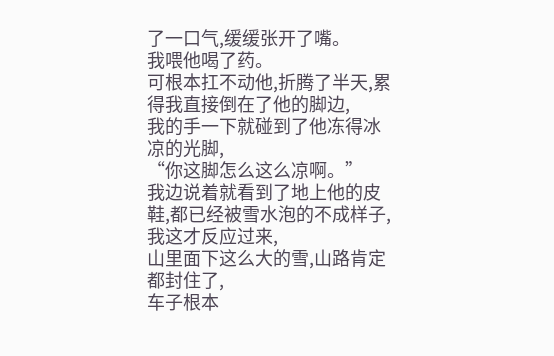了一口气,缓缓张开了嘴。
我喂他喝了药。
可根本扛不动他,折腾了半天,累得我直接倒在了他的脚边,
我的手一下就碰到了他冻得冰凉的光脚,
“你这脚怎么这么凉啊。”
我边说着就看到了地上他的皮鞋,都已经被雪水泡的不成样子,
我这才反应过来,
山里面下这么大的雪,山路肯定都封住了,
车子根本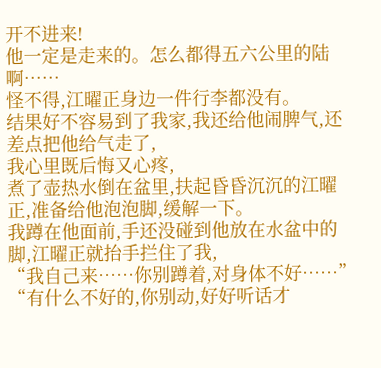开不进来!
他一定是走来的。怎么都得五六公里的陆啊……
怪不得,江曜正身边一件行李都没有。
结果好不容易到了我家,我还给他闹脾气,还差点把他给气走了,
我心里既后悔又心疼,
煮了壶热水倒在盆里,扶起昏昏沉沉的江曜正,准备给他泡泡脚,缓解一下。
我蹲在他面前,手还没碰到他放在水盆中的脚,江曜正就抬手拦住了我,
“我自己来……你别蹲着,对身体不好……”
“有什么不好的,你别动,好好听话才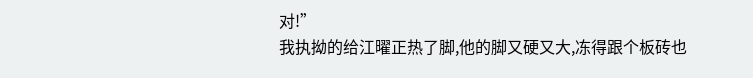对!”
我执拗的给江曜正热了脚,他的脚又硬又大,冻得跟个板砖也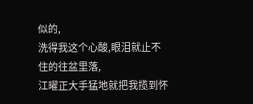似的,
洗得我这个心酸,眼泪就止不住的往盆里落,
江曜正大手猛地就把我揽到怀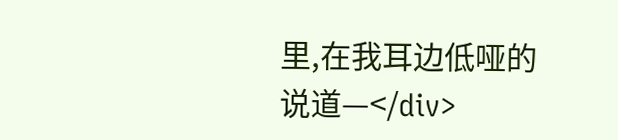里,在我耳边低哑的说道—</div>